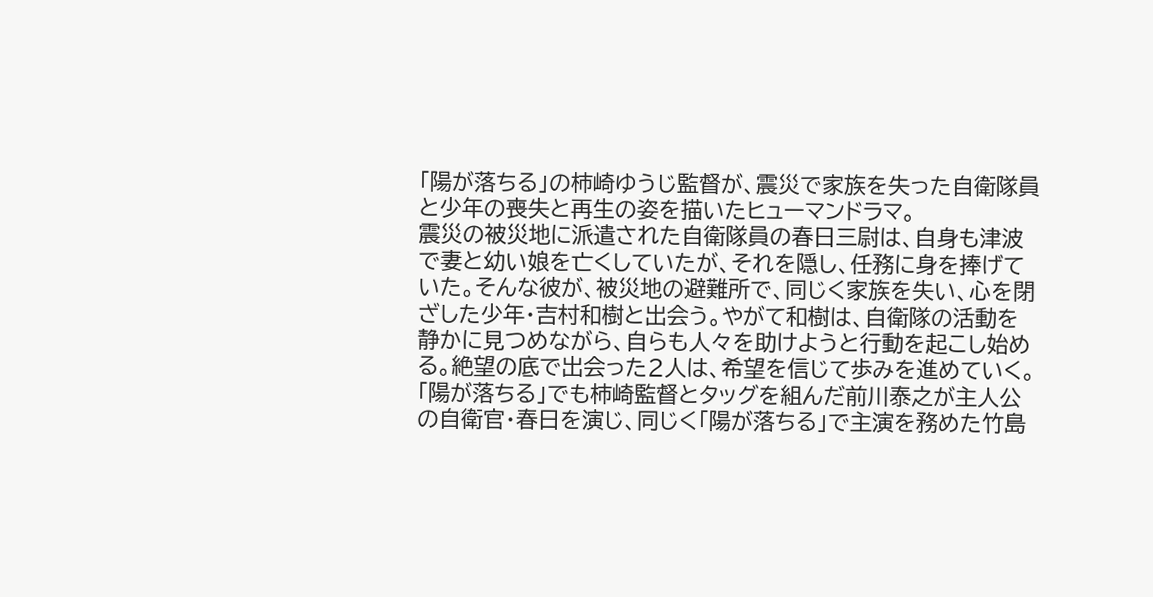「陽が落ちる」の柿崎ゆうじ監督が、震災で家族を失った自衛隊員と少年の喪失と再生の姿を描いたヒューマンドラマ。
震災の被災地に派遣された自衛隊員の春日三尉は、自身も津波で妻と幼い娘を亡くしていたが、それを隠し、任務に身を捧げていた。そんな彼が、被災地の避難所で、同じく家族を失い、心を閉ざした少年・吉村和樹と出会う。やがて和樹は、自衛隊の活動を静かに見つめながら、自らも人々を助けようと行動を起こし始める。絶望の底で出会った2人は、希望を信じて歩みを進めていく。
「陽が落ちる」でも柿崎監督とタッグを組んだ前川泰之が主人公の自衛官・春日を演じ、同じく「陽が落ちる」で主演を務めた竹島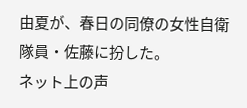由夏が、春日の同僚の女性自衛隊員・佐藤に扮した。
ネット上の声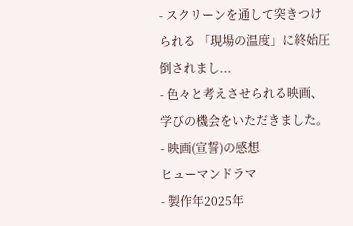- スクリーンを通して突きつけられる 「現場の温度」に終始圧倒されまし...
- 色々と考えさせられる映画、学びの機会をいただきました。
- 映画(宣誓)の感想
ヒューマンドラマ
- 製作年2025年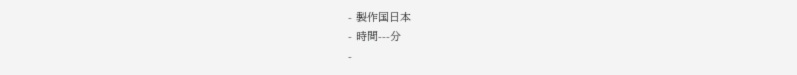- 製作国日本
- 時間---分
-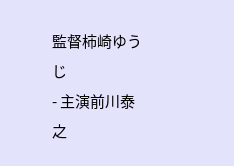監督柿崎ゆうじ
- 主演前川泰之